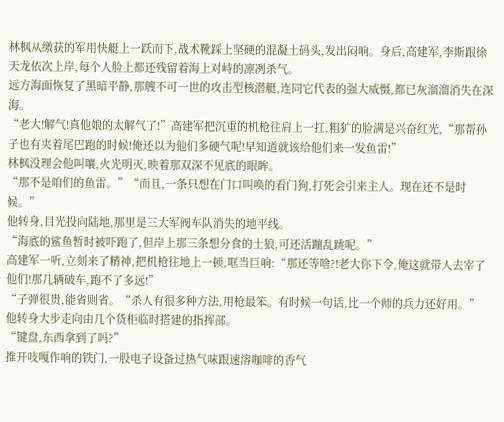林枫从缴获的军用快艇上一跃而下,战术靴踩上坚硬的混凝土码头,发出闷响。身后,高建军,李斯跟徐天龙依次上岸,每个人脸上都还残留着海上对峙的凛冽杀气。
远方海面恢复了黑暗平静,那艘不可一世的攻击型核潜艇,连同它代表的强大威慑,都已灰溜溜消失在深海。
“老大!解气!真他娘的太解气了!”高建军把沉重的机枪往肩上一扛,粗犷的脸满是兴奋红光,“那帮孙子也有夹着尾巴跑的时候!俺还以为他们多硬气呢!早知道就该给他们来一发鱼雷!”
林枫没理会他叫嚷,火光明灭,映着那双深不见底的眼眸。
“那不是咱们的鱼雷。”“而且,一条只想在门口叫唤的看门狗,打死会引来主人。现在还不是时候。”
他转身,目光投向陆地,那里是三大军阀车队消失的地平线。
“海底的鲨鱼暂时被吓跑了,但岸上那三条想分食的土狼,可还活蹦乱跳呢。”
高建军一听,立刻来了精神,把机枪往地上一顿,哐当巨响:“那还等啥?!老大你下令,俺这就带人去宰了他们!那几辆破车,跑不了多远!”
“子弹很贵,能省则省。“杀人有很多种方法,用枪最笨。有时候一句话,比一个师的兵力还好用。”
他转身大步走向由几个货柜临时搭建的指挥部。
“键盘,东西拿到了吗?”
推开吱嘎作响的铁门,一股电子设备过热气味跟速溶咖啡的香气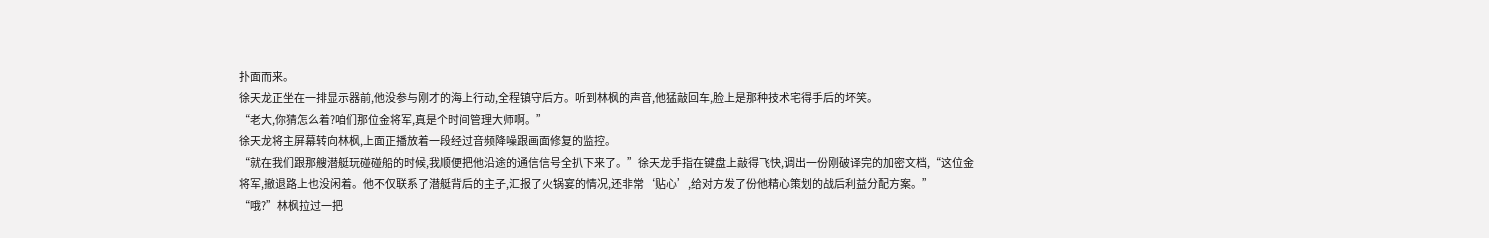扑面而来。
徐天龙正坐在一排显示器前,他没参与刚才的海上行动,全程镇守后方。听到林枫的声音,他猛敲回车,脸上是那种技术宅得手后的坏笑。
“老大,你猜怎么着?咱们那位金将军,真是个时间管理大师啊。”
徐天龙将主屏幕转向林枫,上面正播放着一段经过音频降噪跟画面修复的监控。
“就在我们跟那艘潜艇玩碰碰船的时候,我顺便把他沿途的通信信号全扒下来了。”徐天龙手指在键盘上敲得飞快,调出一份刚破译完的加密文档,“这位金将军,撤退路上也没闲着。他不仅联系了潜艇背后的主子,汇报了火锅宴的情况,还非常‘贴心’,给对方发了份他精心策划的战后利益分配方案。”
“哦?”林枫拉过一把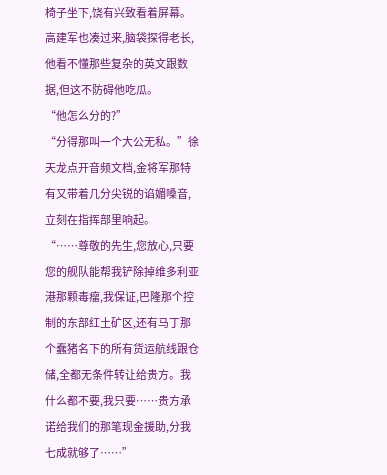椅子坐下,饶有兴致看着屏幕。
高建军也凑过来,脑袋探得老长,他看不懂那些复杂的英文跟数据,但这不防碍他吃瓜。
“他怎么分的?”
“分得那叫一个大公无私。”徐天龙点开音频文档,金将军那特有又带着几分尖锐的谄媚嗓音,立刻在指挥部里响起。
“……尊敬的先生,您放心,只要您的舰队能帮我铲除掉维多利亚港那颗毒瘤,我保证,巴隆那个控制的东部红土矿区,还有马丁那个蠢猪名下的所有货运航线跟仓储,全都无条件转让给贵方。我什么都不要,我只要……贵方承诺给我们的那笔现金援助,分我七成就够了……”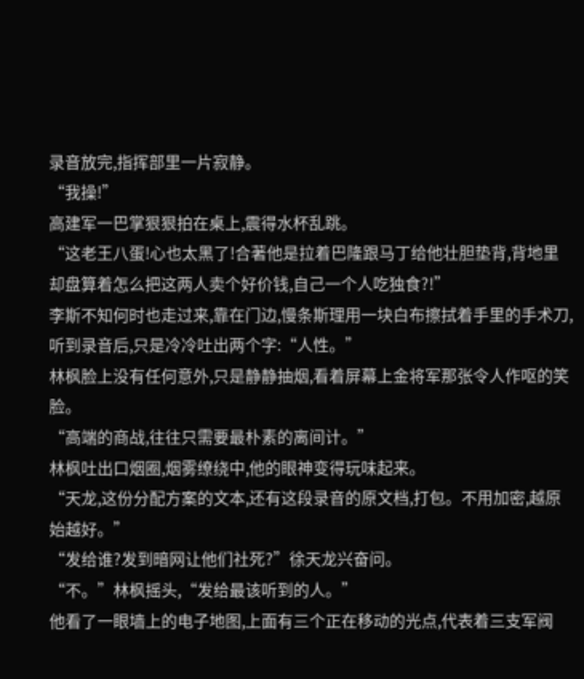录音放完,指挥部里一片寂静。
“我操!”
高建军一巴掌狠狠拍在桌上,震得水杯乱跳。
“这老王八蛋!心也太黑了!合著他是拉着巴隆跟马丁给他壮胆垫背,背地里却盘算着怎么把这两人卖个好价钱,自己一个人吃独食?!”
李斯不知何时也走过来,靠在门边,慢条斯理用一块白布擦拭着手里的手术刀,听到录音后,只是冷冷吐出两个字:“人性。”
林枫脸上没有任何意外,只是静静抽烟,看着屏幕上金将军那张令人作呕的笑脸。
“高端的商战,往往只需要最朴素的离间计。”
林枫吐出口烟圈,烟雾缭绕中,他的眼神变得玩味起来。
“天龙,这份分配方案的文本,还有这段录音的原文档,打包。不用加密,越原始越好。”
“发给谁?发到暗网让他们社死?”徐天龙兴奋问。
“不。”林枫摇头,“发给最该听到的人。”
他看了一眼墙上的电子地图,上面有三个正在移动的光点,代表着三支军阀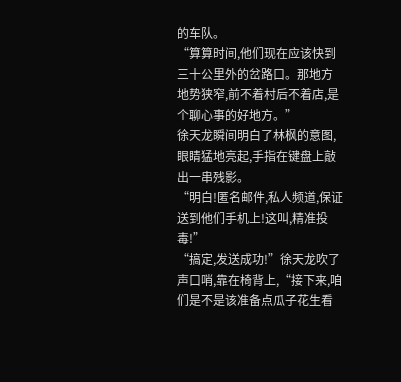的车队。
“算算时间,他们现在应该快到三十公里外的岔路口。那地方地势狭窄,前不着村后不着店,是个聊心事的好地方。”
徐天龙瞬间明白了林枫的意图,眼睛猛地亮起,手指在键盘上敲出一串残影。
“明白!匿名邮件,私人频道,保证送到他们手机上!这叫,精准投毒!”
“搞定,发送成功!”徐天龙吹了声口哨,靠在椅背上,“接下来,咱们是不是该准备点瓜子花生看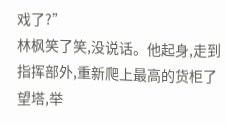戏了?”
林枫笑了笑,没说话。他起身,走到指挥部外,重新爬上最高的货柜了望塔,举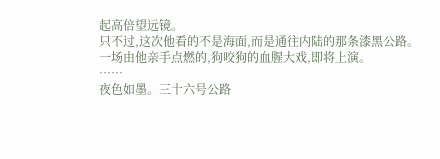起高倍望远镜。
只不过,这次他看的不是海面,而是通往内陆的那条漆黑公路。
一场由他亲手点燃的,狗咬狗的血腥大戏,即将上演。
……
夜色如墨。三十六号公路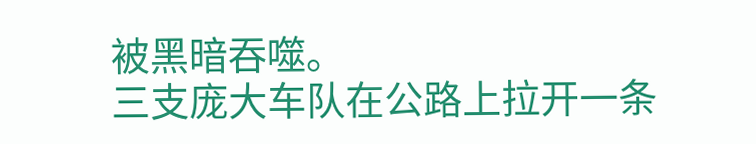被黑暗吞噬。
三支庞大车队在公路上拉开一条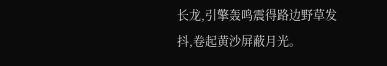长龙,引擎轰鸣震得路边野草发抖,卷起黄沙屏蔽月光。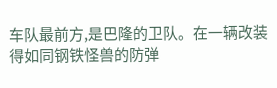车队最前方,是巴隆的卫队。在一辆改装得如同钢铁怪兽的防弹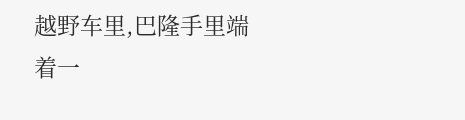越野车里,巴隆手里端着一